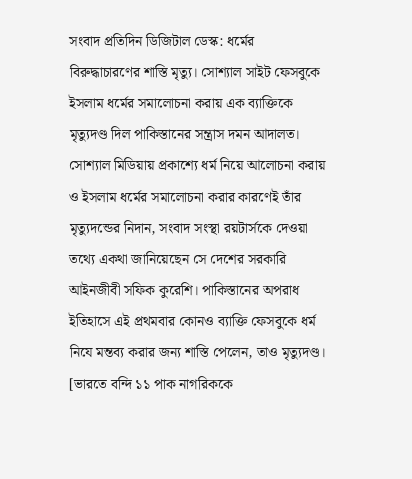সংবাদ প্রতিদিন ডিজিটাল ডেস্ক: ধর্মের বিরুদ্ধাচারণের শাস্তি মৃত্যু। সোশ্যাল সাইট ফেসবুকে ইসলাম ধর্মের সমালোচনা করায় এক ব্যাক্তিকে মৃত্যুদণ্ড দিল পাকিস্তানের সন্ত্রাস দমন আদালত। সোশ্যাল মিডিয়ায় প্রকাশ্যে ধর্ম নিয়ে আলোচনা করায় ও ইসলাম ধর্মের সমালোচনা করার কারণেই তাঁর মৃত্যুদন্ডের নিদান, সংবাদ সংস্থা রয়টার্সকে দেওয়া তথ্যে একথা জানিয়েছেন সে দেশের সরকারি আইনজীবী সফিক কুরেশি। পাকিস্তানের অপরাধ ইতিহাসে এই প্রথমবার কোনও ব্যাক্তি ফেসবুকে ধর্ম নিযে মন্তব্য করার জন্য শাস্তি পেলেন, তাও মৃত্যুদণ্ড।
[ভারতে বন্দি ১১ পাক নাগরিককে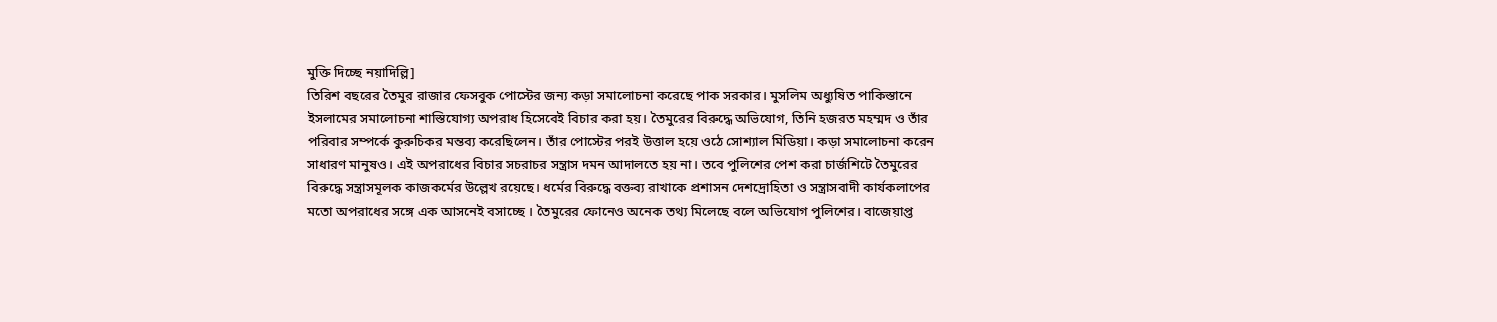মুক্তি দিচ্ছে নয়াদিল্লি]
তিরিশ বছরের তৈমুর রাজার ফেসবুক পোস্টের জন্য কড়া সমালোচনা করেছে পাক সরকার। মুসলিম অধ্যুষিত পাকিস্তানে ইসলামের সমালোচনা শাস্তিযোগ্য অপরাধ হিসেবেই বিচার করা হয়। তৈমুরের বিরুদ্ধে অভিযোগ, তিনি হজরত মহম্মদ ও তাঁর পরিবার সম্পর্কে কুরুচিকর মন্তব্য করেছিলেন। তাঁর পোস্টের পরই উত্তাল হয়ে ওঠে সোশ্যাল মিডিয়া। কড়া সমালোচনা করেন সাধারণ মানুষও। এই অপরাধের বিচার সচরাচর সন্ত্রাস দমন আদালতে হয় না। তবে পুলিশের পেশ করা চার্জশিটে তৈমুরের বিরুদ্ধে সন্ত্রাসমূলক কাজকর্মের উল্লেখ রয়েছে। ধর্মের বিরুদ্ধে বক্তব্য রাখাকে প্রশাসন দেশদ্রোহিতা ও সন্ত্রাসবাদী কার্যকলাপের মতো অপরাধের সঙ্গে এক আসনেই বসাচ্ছে । তৈমুরের ফোনেও অনেক তথ্য মিলেছে বলে অভিযোগ পুলিশের। বাজেয়াপ্ত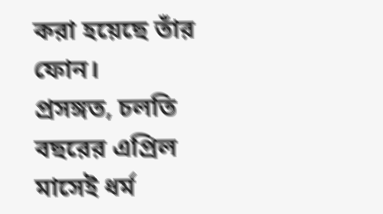করা হয়েছে তাঁর ফোন।
প্রসঙ্গত, চলতি বছরের এপ্রিল মাসেই ধর্ম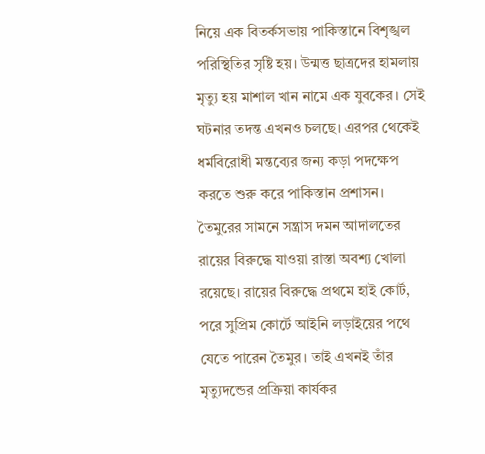নিয়ে এক বিতর্কসভায় পাকিস্তানে বিশৃঙ্খল পরিস্থিতির সৃষ্টি হয়। উন্মত্ত ছাত্রদের হামলায় মৃত্যু হয় মাশাল খান নামে এক যুবকের। সেই ঘটনার তদন্ত এখনও চলছে। এরপর থেকেই ধর্মবিরোধী মন্তব্যের জন্য কড়া পদক্ষেপ করতে শুরু করে পাকিস্তান প্রশাসন। তৈমুরের সামনে সন্ত্রাস দমন আদালতের রায়ের বিরুদ্ধে যাওয়া রাস্তা অবশ্য খোলা রয়েছে। রায়ের বিরুদ্ধে প্রথমে হাই কোর্ট, পরে সুপ্রিম কোর্টে আইনি লড়াইয়ের পথে যেতে পারেন তৈমুর। তাই এখনই তাঁর মৃত্যুদন্ডের প্রক্রিয়া কার্যকর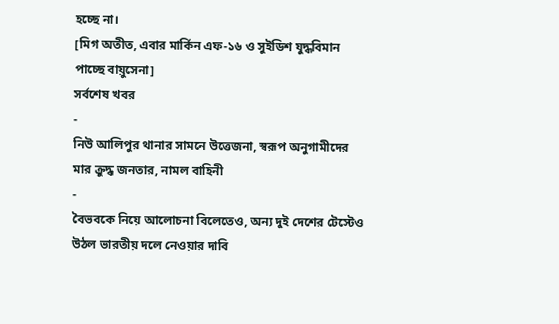হচ্ছে না।
[মিগ অতীত, এবার মার্কিন এফ-১৬ ও সুইডিশ যুদ্ধবিমান পাচ্ছে বায়ুসেনা]
সর্বশেষ খবর
-
নিউ আলিপুর থানার সামনে উত্তেজনা, স্বরূপ অনুগামীদের মার ক্রুদ্ধ জনতার, নামল বাহিনী
-
বৈভবকে নিয়ে আলোচনা বিলেতেও, অন্য দুই দেশের টেস্টেও উঠল ভারতীয় দলে নেওয়ার দাবি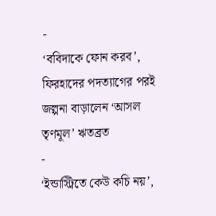-
‘ববিদাকে ফোন করব’, ফিরহাদের পদত্যাগের পরই জল্পনা বাড়ালেন ‘আসল তৃণমূল’ ঋতব্রত
-
‘ইন্ডাস্ট্রিতে কেউ কচি নয়’,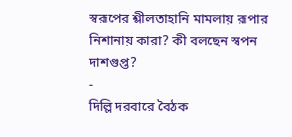স্বরূপের শ্লীলতাহানি মামলায় রূপার নিশানায় কারা? কী বলছেন স্বপন দাশগুপ্ত?
-
দিল্লি দরবারে বৈঠক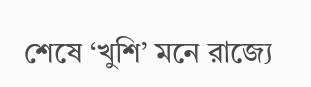শেষে ‘খুশি’ মনে রাজ্যে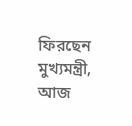ফিরছেন মুখ্যমন্ত্রী, আজ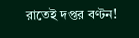রাতেই দপ্তর বণ্টন!